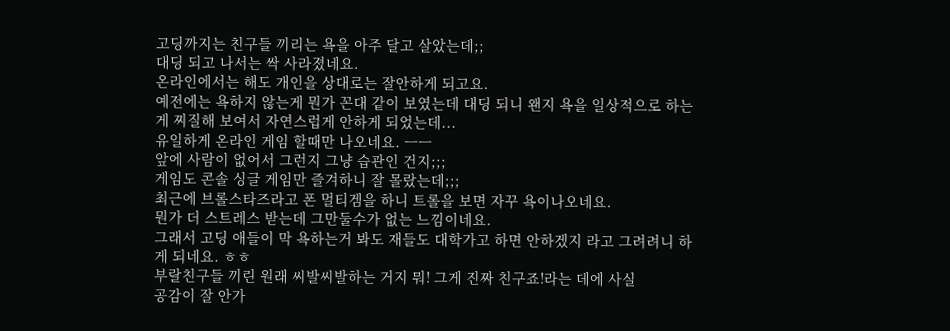고딩까지는 친구들 끼리는 욕을 아주 달고 살았는데;;
대딩 되고 나서는 싹 사라졌네요.
온라인에서는 해도 개인을 상대로는 잘안하게 되고요.
예전에는 욕하지 않는게 뭔가 꼰대 같이 보였는데 대딩 되니 왠지 욕을 일상적으로 하는게 찌질해 보여서 자연스럽게 안하게 되었는데...
유일하게 온라인 게임 할때만 나오네요. ㅡㅡ
앞에 사람이 없어서 그런지 그냥 습관인 건지;;;
게임도 콘솔 싱글 게임만 즐겨하니 잘 몰랐는데;;;
최근에 브롤스타즈라고 폰 멀티겜을 하니 트롤을 보면 자꾸 욕이나오네요.
뭔가 더 스트레스 받는데 그만둘수가 없는 느낌이네요.
그래서 고딩 애들이 막 욕하는거 봐도 재들도 대학가고 하면 안하겠지 라고 그려려니 하게 되네요. ㅎㅎ
부랄친구들 끼린 원래 씨발씨발하는 거지 뭐! 그게 진짜 친구죠!라는 데에 사실
공감이 잘 안가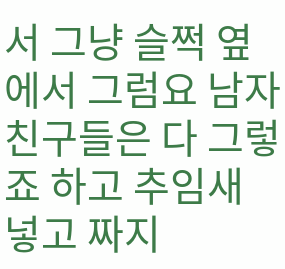서 그냥 슬쩍 옆에서 그럼요 남자 친구들은 다 그렇죠 하고 추임새 넣고 짜지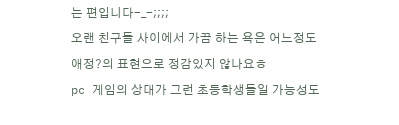는 편입니다-_-;;;;
오랜 친구들 사이에서 가끔 하는 욕은 어느정도 애정?의 표현으로 정감있지 않나요ㅎ
pc 게임의 상대가 그런 초등학생들일 가능성도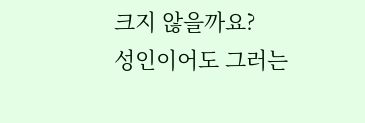크지 않을까요?
성인이어도 그러는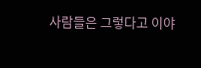사람들은 그렇다고 이야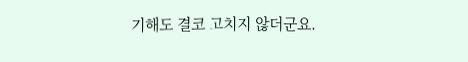기해도 결코 고치지 않더군요.